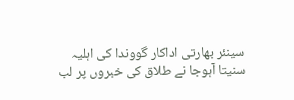سینئر بھارتی اداکار گووندا کی اہلیہ سنیتا آہوجا نے طلاق کی خبروں پر لب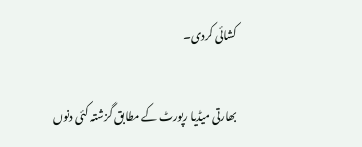کشائی کردی۔

بھارتی میڈیا رپورٹ کے مطابق گزشتہ کئی دنوں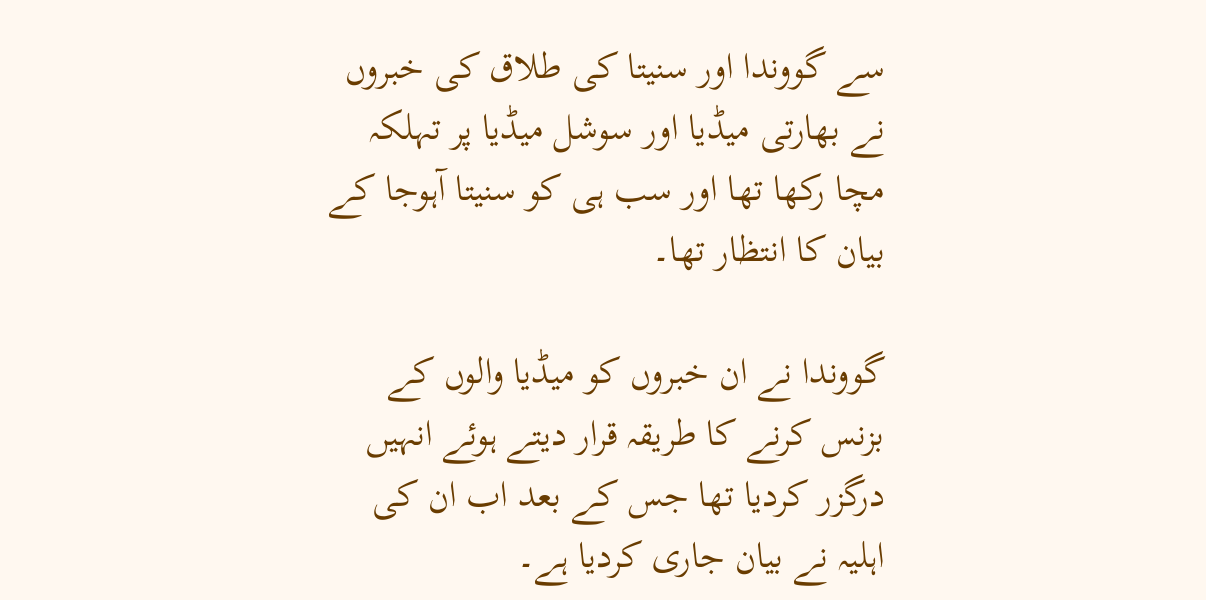سے گووندا اور سنیتا کی طلاق کی خبروں نے بھارتی میڈیا اور سوشل میڈیا پر تہلکہ مچا رکھا تھا اور سب ہی کو سنیتا آہوجا کے بیان کا انتظار تھا۔

گووندا نے ان خبروں کو میڈیا والوں کے بزنس کرنے کا طریقہ قرار دیتے ہوئے انہیں درگزر کردیا تھا جس کے بعد اب ان کی اہلیہ نے بیان جاری کردیا ہے۔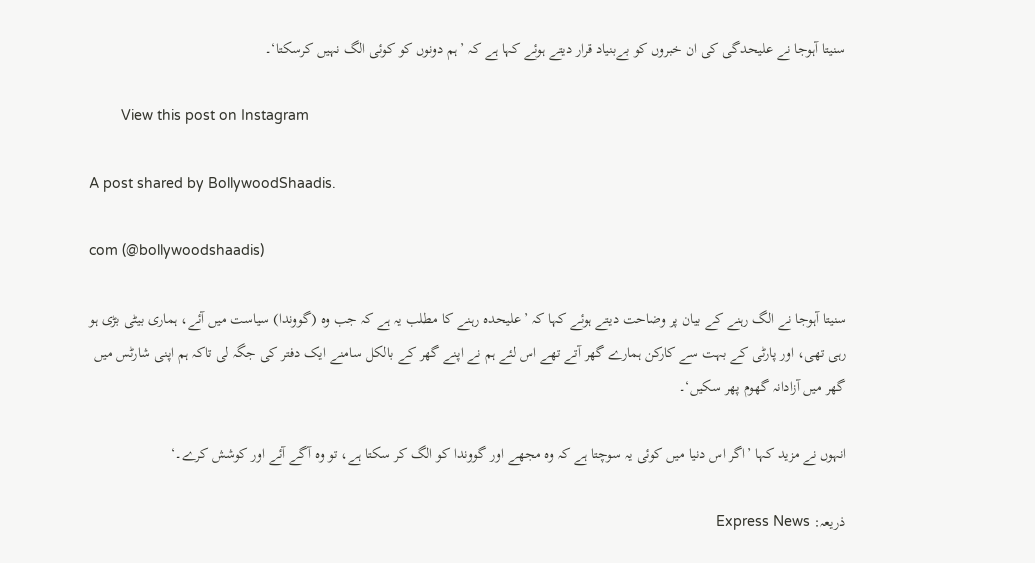سنیتا آہوجا نے علیحدگی کی ان خبروں کو بےبنیاد قرار دیتے ہوئے کہا ہے کہ ’ہم دونوں کو کوئی الگ نہیں کرسکتا‘۔

        View this post on Instagram

A post shared by BollywoodShaadis.

com (@bollywoodshaadis)

سنیتا آہوجا نے الگ رہنے کے بیان پر وضاحت دیتے ہوئے کہا کہ ’علیحدہ رہنے کا مطلب یہ ہے کہ جب وہ (گووندا) سیاست میں آئے، ہماری بیٹی بڑی ہو رہی تھی، اور پارٹی کے بہت سے کارکن ہمارے گھر آتے تھے اس لئے ہم نے اپنے گھر کے بالکل سامنے ایک دفتر کی جگہ لی تاکہ ہم اپنی شارٹس میں گھر میں آزادانہ گھوم پھر سکیں‘۔

انہوں نے مزید کہا ’اگر اس دنیا میں کوئی یہ سوچتا ہے کہ وہ مجھے اور گووندا کو الگ کر سکتا ہے، تو وہ آگے آئے اور کوشش کرے۔‘

ذریعہ: Express News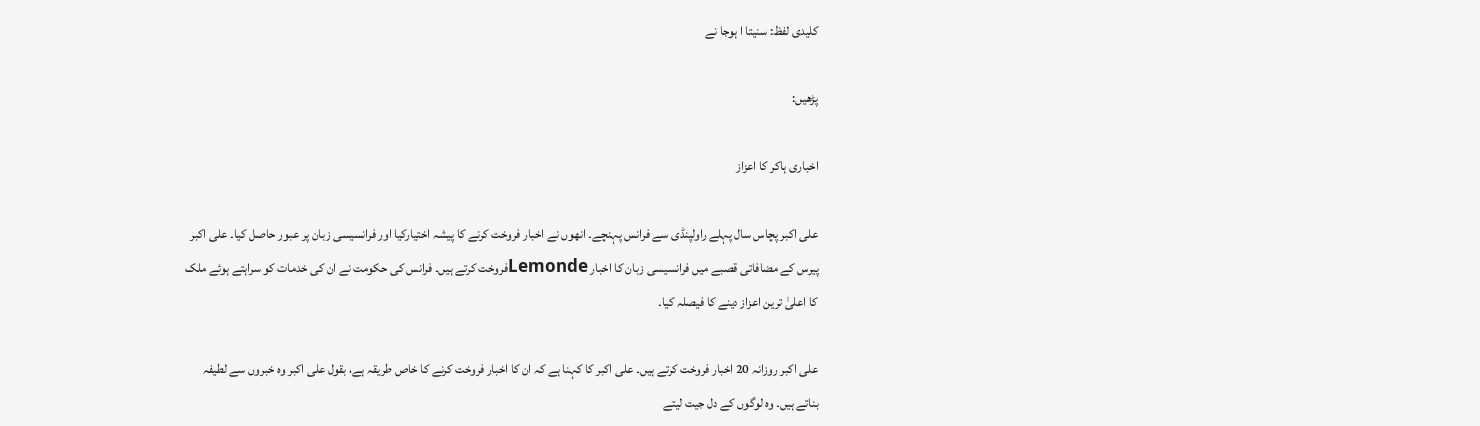کلیدی لفظ: سنیتا ا ہوجا نے

پڑھیں:

اخباری ہاکر کا اعزاز

علی اکبر پچاس سال پہلے راولپنڈی سے فرانس پہنچے۔ انھوں نے اخبار فروخت کرنے کا پیشہ اختیارکیا اور فرانسیسی زبان پر عبور حاصل کیا۔ علی اکبر پیرس کے مضافاتی قصبے میں فرانسیسی زبان کا اخبار Lemondeفروخت کرتے ہیں۔ فرانس کی حکومت نے ان کی خدمات کو سراہتے ہوئے ملک کا اعلیٰ ترین اعزاز دینے کا فیصلہ کیا۔

علی اکبر روزانہ 20 اخبار فروخت کرتے ہیں۔ علی اکبر کا کہنا ہے کہ ان کا اخبار فروخت کرنے کا خاص طریقہ ہے، بقول علی اکبر وہ خبروں سے لطیفہ بناتے ہیں۔ وہ لوگوں کے دل جیت لیتے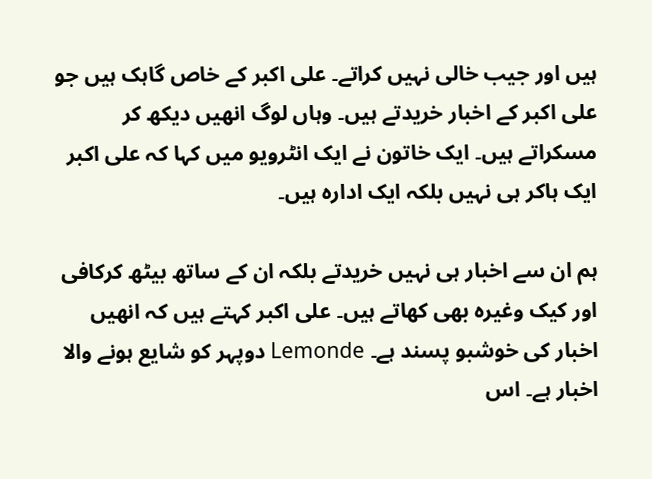ہیں اور جیب خالی نہیں کراتے۔ علی اکبر کے خاص گاہک ہیں جو علی اکبر کے اخبار خریدتے ہیں۔ وہاں لوگ انھیں دیکھ کر مسکراتے ہیں۔ ایک خاتون نے ایک انٹرویو میں کہا کہ علی اکبر ایک ہاکر ہی نہیں بلکہ ایک ادارہ ہیں۔

ہم ان سے اخبار ہی نہیں خریدتے بلکہ ان کے ساتھ بیٹھ کرکافی اور کیک وغیرہ بھی کھاتے ہیں۔ علی اکبر کہتے ہیں کہ انھیں اخبار کی خوشبو پسند ہے۔ Lemonde دوپہر کو شایع ہونے والا اخبار ہے۔ اس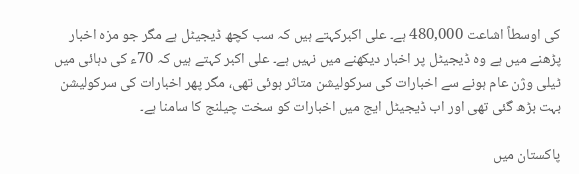کی اوسطاً اشاعت 480,000 ہے۔ علی اکبرکہتے ہیں کہ سب کچھ ڈیجیٹل ہے مگر جو مزہ اخبار پڑھنے میں ہے وہ ڈیجیٹل پر اخبار دیکھنے میں نہیں ہے۔ علی اکبر کہتے ہیں کہ 70ء کی دہائی میں ٹیلی وژن عام ہونے سے اخبارات کی سرکولیشن متاثر ہوئی تھی، مگر پھر اخبارات کی سرکولیشن بہت بڑھ گئی تھی اور اب ڈیجیٹل ایج میں اخبارات کو سخت چیلنج کا سامنا ہے۔

پاکستان میں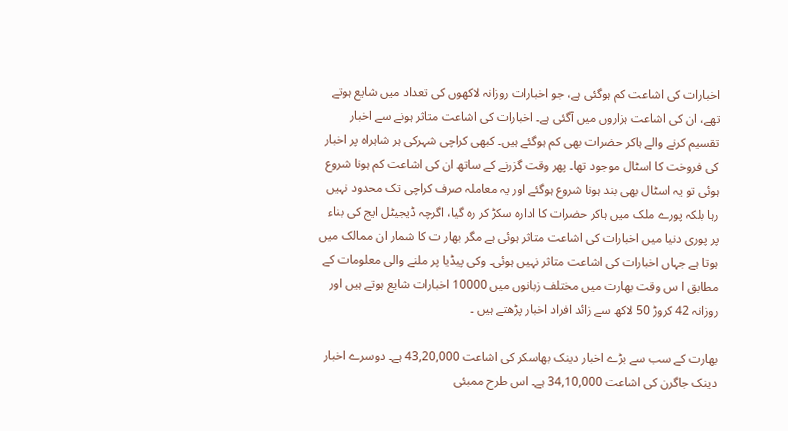اخبارات کی اشاعت کم ہوگئی ہے، جو اخبارات روزانہ لاکھوں کی تعداد میں شایع ہوتے تھے، ان کی اشاعت ہزاروں میں آگئی ہے۔ اخبارات کی اشاعت متاثر ہونے سے اخبار تقسیم کرنے والے ہاکر حضرات بھی کم ہوگئے ہیں۔ کبھی کراچی شہرکی ہر شاہراہ پر اخبار کی فروخت کا اسٹال موجود تھا۔ پھر وقت گزرنے کے ساتھ ان کی اشاعت کم ہونا شروع ہوئی تو یہ اسٹال بھی بند ہونا شروع ہوگئے اور یہ معاملہ صرف کراچی تک محدود نہیں رہا بلکہ پورے ملک میں ہاکر حضرات کا ادارہ سکڑ کر رہ گیا، اگرچہ ڈیجیٹل ایج کی بناء پر پوری دنیا میں اخبارات کی اشاعت متاثر ہوئی ہے مگر بھار ت کا شمار ان ممالک میں ہوتا ہے جہاں اخبارات کی اشاعت متاثر نہیں ہوئی۔ وکی پیڈیا پر ملنے والی معلومات کے مطابق ا س وقت بھارت میں مختلف زبانوں میں 10000 اخبارات شایع ہوتے ہیں اور روزانہ 42 کروڑ 50 لاکھ سے زائد افراد اخبار پڑھتے ہیں ۔

بھارت کے سب سے بڑے اخبار دینک بھاسکر کی اشاعت 43,20,000 ہے۔ دوسرے اخبار دینک جاگرن کی اشاعت 34,10,000 ہے۔ اس طرح ممبئی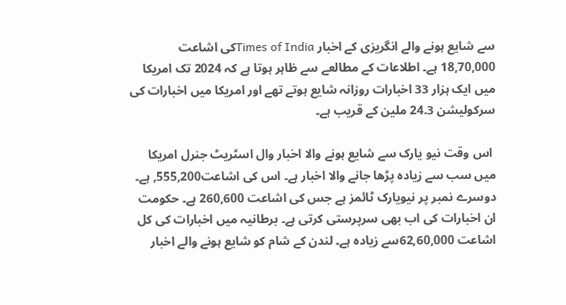سے شایع ہونے والے انگریزی کے اخبار Times of Indiaکی اشاعت 18,70,000 ہے۔ اطلاعات کے مطالعے سے ظاہر ہوتا ہے کہ 2024 تک امریکا میں ایک ہزار 33 اخبارات روزانہ شایع ہوتے تھے اور امریکا میں اخبارات کی سرکولیشن 24.3 ملین کے قریب ہے۔

 اس وقت نیو یارک سے شایع ہونے والا اخبار وال اسٹریٹ جنرل امریکا میں سب سے زیادہ پڑھا جانے والا اخبار ہے۔ اس کی اشاعت555,200, ہے۔ دوسرے نمبر پر نیویارک ٹائمز ہے جس کی اشاعت 260,600 ہے۔ حکومت ان اخبارات کی اب بھی سرپرستی کرتی ہے۔ برطانیہ میں اخبارات کی کل اشاعت 62,60,000سے زیادہ ہے۔ لندن کے شام کو شایع ہونے والے اخبار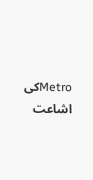Metroکی اشاعت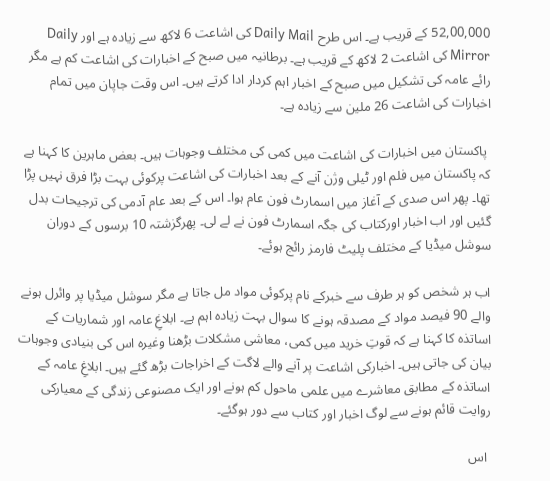52,00,000 کے قریب ہے۔ اس طرح Daily Mail کی اشاعت 6 لاکھ سے زیادہ ہے اور Daily Mirror کی اشاعت 2 لاکھ کے قریب ہے۔ برطانیہ میں صبح کے اخبارات کی اشاعت کم ہے مگر رائے عامہ کی تشکیل میں صبح کے اخبار اہم کردار ادا کرتے ہیں۔ اس وقت جاپان میں تمام اخبارات کی اشاعت 26 ملین سے زیادہ ہے۔

 پاکستان میں اخبارات کی اشاعت میں کمی کی مختلف وجوہات ہیں۔ بعض ماہرین کا کہنا ہے کہ پاکستان میں فلم اور ٹیلی وژن آنے کے بعد اخبارات کی اشاعت پرکوئی بہت بڑا فرق نہیں پڑا تھا۔ پھر اس صدی کے آغاز میں اسمارٹ فون عام ہوا۔ اس کے بعد عام آدمی کی ترجیحات بدل گئیں اور اب اخبار اورکتاب کی جگہ اسمارٹ فون نے لے لی۔ پھرگزشتہ 10 برسوں کے دوران سوشل میڈیا کے مختلف پلیٹ فارمز رائج ہوئے۔

اب ہر شخص کو ہر طرف سے خبرکے نام پرکوئی مواد مل جاتا ہے مگر سوشل میڈیا پر وائرل ہونے والے 90 فیصد مواد کے مصدقہ ہونے کا سوال بہت زیادہ اہم ہے۔ ابلاغِ عامہ اور شماریات کے اساتذہ کا کہنا ہے کہ قوتِ خرید میں کمی، معاشی مشکلات بڑھنا وغیرہ اس کی بنیادی وجوہات بیان کی جاتی ہیں۔ اخبارکی اشاعت پر آنے والے لاگت کے اخراجات بڑھ گئے ہیں۔ ابلاغِ عامہ کے اساتذہ کے مطابق معاشرے میں علمی ماحول کم ہونے اور ایک مصنوعی زندگی کے معیارکی روایت قائم ہونے سے لوگ اخبار اور کتاب سے دور ہوگئے۔

 اس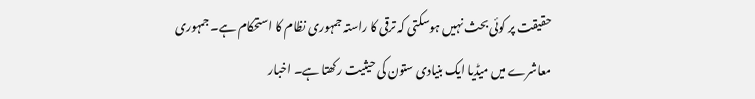حقیقت پر کوئی بحث نہیں ہوسکتی کہ ترقی کا راستہ جمہوری نظام کا استحکام ہے۔ جمہوری معاشرے میں میڈیا ایک بنیادی ستون کی حیثیت رکھتا ہے۔ اخبار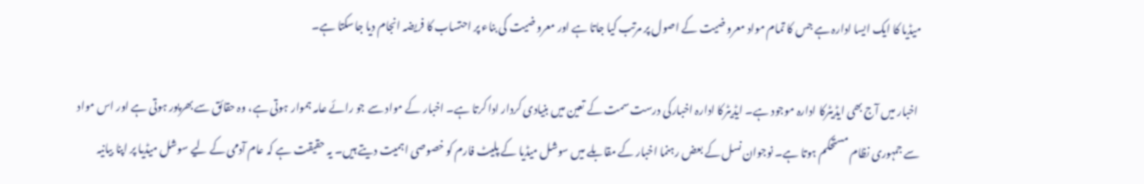میڈیا کا ایک ایسا ادارہ ہے جس کا تمام مواد معروضیت کے اصول پر مرتب کیا جاتا ہے اور معروضیت کی بناء پر احتساب کا فریضہ انجام دیا جاسکتا ہے۔

 اخبار میں آج بھی ایڈیٹرکا ادارہ موجود ہے۔ ایڈیٹرکا ادارہ اخبارکی درست سمت کے تعین میں بنیادی کردار ادا کرتا ہے۔ اخبار کے مواد سے جو رائے عامہ ہموار ہوتی ہے، وہ حقائق سے بھرپور ہوتی ہے اور اس مواد سے جمہوری نظام مستحکم ہوتا ہے۔ نوجوان نسل کے بعض رہنما اخبار کے مقابلے میں سوشل میڈیا کے پلیٹ فارم کو خصوصی اہمیت دیتے ہیں۔ یہ حقیقت ہے کہ عام آدمی کے لیے سوشل میڈیا پر اپنا بیانیہ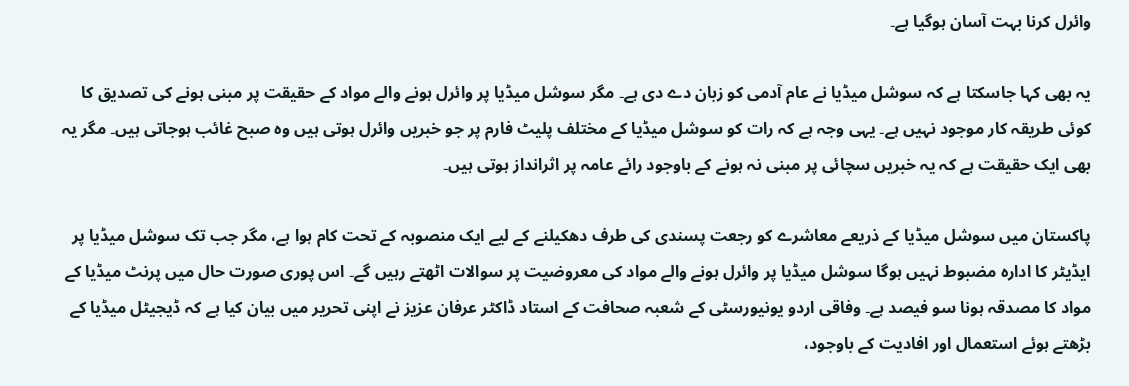وائرل کرنا بہت آسان ہوگیا ہے۔

یہ بھی کہا جاسکتا ہے کہ سوشل میڈیا نے عام آدمی کو زبان دے دی ہے۔ مگر سوشل میڈیا پر وائرل ہونے والے مواد کے حقیقت پر مبنی ہونے کی تصدیق کا کوئی طریقہ کار موجود نہیں ہے۔ یہی وجہ ہے کہ رات کو سوشل میڈیا کے مختلف پلیٹ فارم پر جو خبریں وائرل ہوتی ہیں وہ صبح غائب ہوجاتی ہیں۔ مگر یہ بھی ایک حقیقت ہے کہ یہ خبریں سچائی پر مبنی نہ ہونے کے باوجود رائے عامہ پر اثرانداز ہوتی ہیں۔

پاکستان میں سوشل میڈیا کے ذریعے معاشرے کو رجعت پسندی کی طرف دھکیلنے کے لیے ایک منصوبہ کے تحت کام ہوا ہے، مگر جب تک سوشل میڈیا پر ایڈیٹر کا ادارہ مضبوط نہیں ہوگا سوشل میڈیا پر وائرل ہونے والے مواد کی معروضیت پر سوالات اٹھتے رہیں گے۔ اس پوری صورت حال میں پرنٹ میڈیا کے مواد کا مصدقہ ہونا سو فیصد ہے۔ وفاقی اردو یونیورسٹی کے شعبہ صحافت کے استاد ڈاکٹر عرفان عزیز نے اپنی تحریر میں بیان کیا ہے کہ ڈیجیٹل میڈیا کے بڑھتے ہوئے استعمال اور افادیت کے باوجود،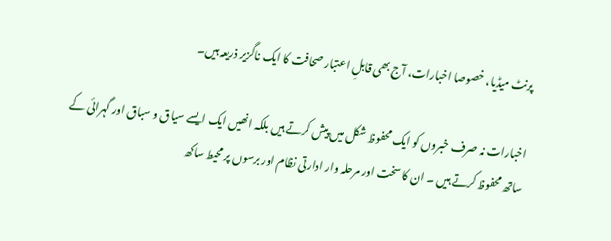پرنٹ میڈیا، خصوصا اخبارات، آج بھی قابلِ اعتبار صحافت کا ایک ناگزیر ذریعہ ہیں۔

اخبارات نہ صرف خبروں کو ایک محفوظ شکل میں پیش کرتے ہیں بلکہ انھیں ایک ایسے سیاق و سباق اور گہرائی کے ساتھ محفوظ کرتے ہیں ۔ ان کا سخت اور مرحلہ وار ادارتی نظام اور برسوں پر محیط ساکھ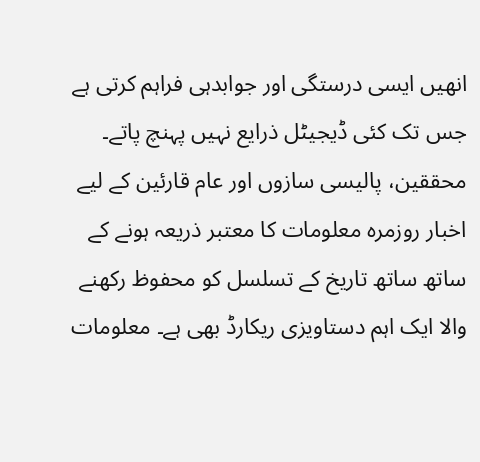انھیں ایسی درستگی اور جوابدہی فراہم کرتی ہے جس تک کئی ڈیجیٹل ذرایع نہیں پہنچ پاتے۔ محققین، پالیسی سازوں اور عام قارئین کے لیے اخبار روزمرہ معلومات کا معتبر ذریعہ ہونے کے ساتھ ساتھ تاریخ کے تسلسل کو محفوظ رکھنے والا ایک اہم دستاویزی ریکارڈ بھی ہے۔ معلومات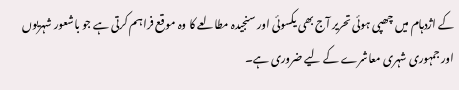کے اژدہام میں چھپی ہوئی تحریر آج بھی یکسوئی اور سنجیدہ مطالعے کا وہ موقع فراہم کرتی ہے جو باشعور شہریوں اور جمہوری شہری معاشرے کے لیے ضروری ہے۔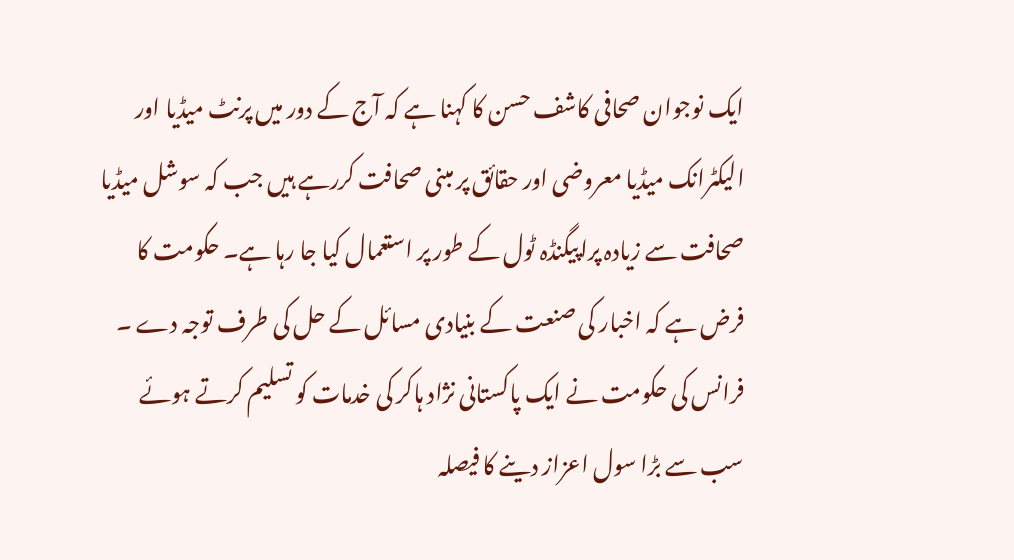ایک نوجوان صحافی کاشف حسن کا کہنا ہے کہ آج کے دور میں پرنٹ میڈیا اور الیکٹرانک میڈیا معروضی اور حقائق پر مبنی صحافت کررہے ہیں جب کہ سوشل میڈیا صحافت سے زیادہ پراپیگنڈہ ٹول کے طور پر استعمال کیا جا رہا ہے۔ حکومت کا فرض ہے کہ اخبار کی صنعت کے بنیادی مسائل کے حل کی طرف توجہ دے ۔ فرانس کی حکومت نے ایک پاکستانی نژاد ہاکر کی خدمات کو تسلیم کرتے ہوئے سب سے بڑا سول اعزاز دینے کا فیصلہ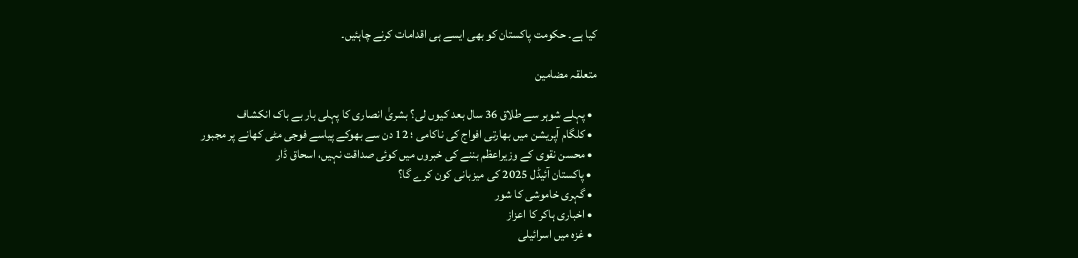کیا ہے۔ حکومت پاکستان کو بھی ایسے ہی اقدامات کرنے چاہئیں۔

متعلقہ مضامین

  • پہلے شوہر سے طلاق 36 سال بعد کیوں لی؟ بشریٰ انصاری کا پہلی بار بے باک انکشاف
  • کلگام آپریشن میں بھارتی افواج کی ناکامی ؛ 12 دن سے بھوکے پیاسے فوجی مٹی کھانے پر مجبور
  • محسن نقوی کے وزیراعظم بننے کی خبروں میں کوئی صداقت نہیں، اسحاق ڈار
  • پاکستان آئیڈل 2025 کی میزبانی کون کرے گا؟
  • گہری خاموشی کا شور
  • اخباری ہاکر کا اعزاز
  • غزہ میں اسرائیلی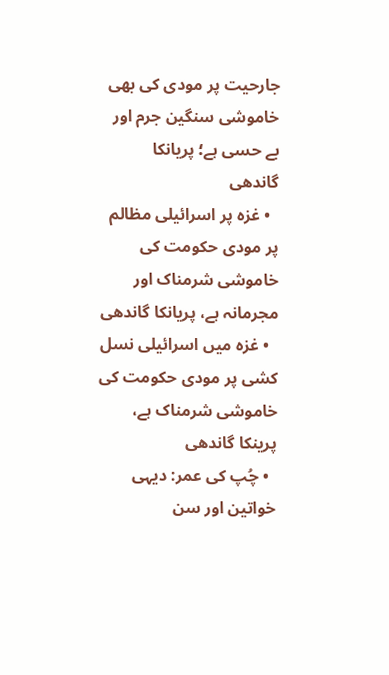جارحیت پر مودی کی بھی خاموشی سنگین جرم اور بے حسی ہے؛ پریانکا گاندھی
  • غزہ پر اسرائیلی مظالم پر مودی حکومت کی خاموشی شرمناک اور مجرمانہ ہے، پریانکا گاندھی
  • غزہ میں اسرائیلی نسل کشی پر مودی حکومت کی خاموشی شرمناک ہے، پرینکا گاندھی
  • چُپ کی عمر: دیہی خواتین اور سن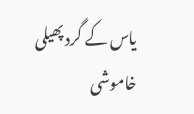یاس کے گرد پھیلی خاموشی